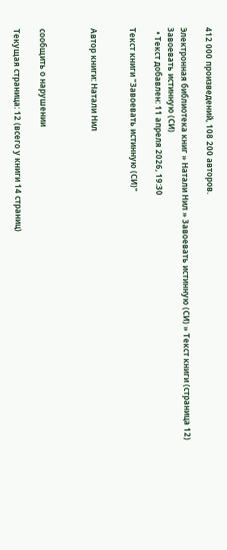412 000 произведений, 108 200 авторов.

Электронная библиотека книг » Натали Нил » Завоевать истинную (СИ) » Текст книги (страница 12)
Завоевать истинную (СИ)
  • Текст добавлен: 11 апреля 2026, 19:30

Текст книги "Завоевать истинную (СИ)"


Автор книги: Натали Нил



сообщить о нарушении

Текущая страница: 12 (всего у книги 14 страниц)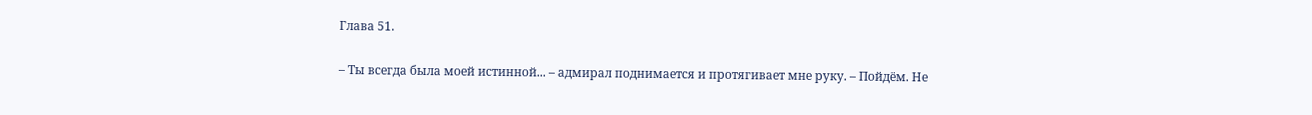Глава 51.

– Ты всегда была моей истинной... – адмирал поднимается и протягивает мне руку. – Пойдём. Не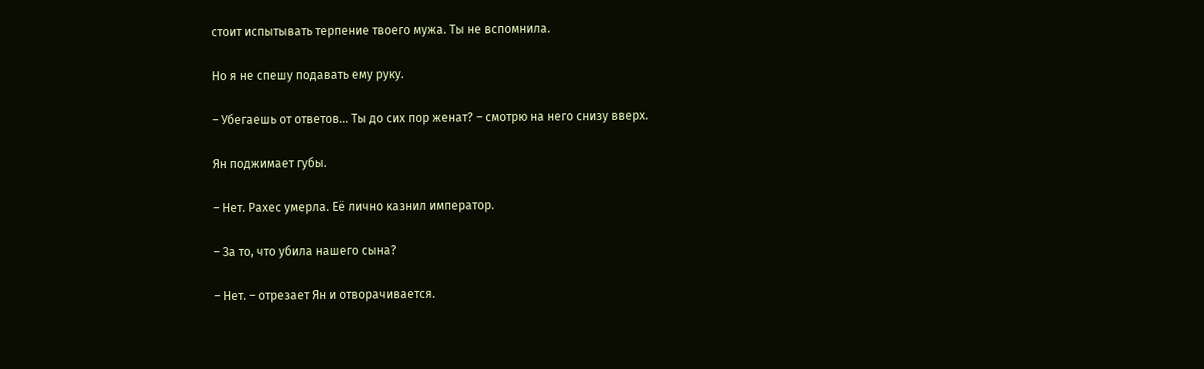стоит испытывать терпение твоего мужа. Ты не вспомнила.

Но я не спешу подавать ему руку.

– Убегаешь от ответов... Ты до сих пор женат? – смотрю на него снизу вверх.

Ян поджимает губы.

– Нет. Рахес умерла. Её лично казнил император.

– За то, что убила нашего сына?

– Нет. – отрезает Ян и отворачивается.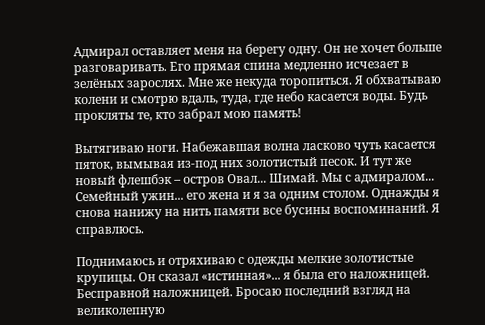Адмирал оставляет меня на берегу одну. Он не хочет больше разговаривать. Его прямая спина медленно исчезает в зелёных зарослях. Мне же некуда торопиться. Я обхватываю колени и смотрю вдаль, туда, где небо касается воды. Будь прокляты те, кто забрал мою память!

Вытягиваю ноги. Набежавшая волна ласково чуть касается пяток, вымывая из-под них золотистый песок. И тут же новый флешбэк – остров Овал... Шимай. Мы с адмиралом... Семейный ужин... его жена и я за одним столом. Однажды я снова нанижу на нить памяти все бусины воспоминаний. Я справлюсь.

Поднимаюсь и отряхиваю с одежды мелкие золотистые крупицы. Он сказал «истинная»... я была его наложницей. Бесправной наложницей. Бросаю последний взгляд на великолепную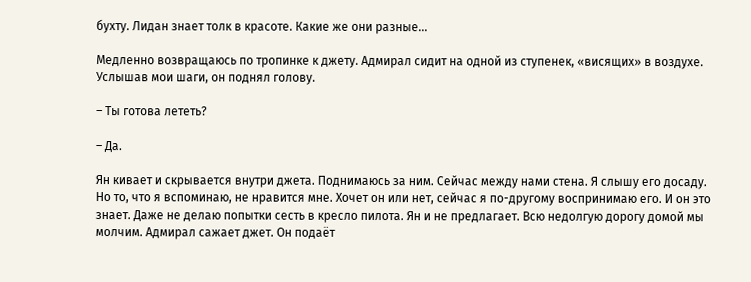бухту. Лидан знает толк в красоте. Какие же они разные...

Медленно возвращаюсь по тропинке к джету. Адмирал сидит на одной из ступенек, «висящих» в воздухе. Услышав мои шаги, он поднял голову.

– Ты готова лететь?

– Да.

Ян кивает и скрывается внутри джета. Поднимаюсь за ним. Сейчас между нами стена. Я слышу его досаду. Но то, что я вспоминаю, не нравится мне. Хочет он или нет, сейчас я по-другому воспринимаю его. И он это знает. Даже не делаю попытки сесть в кресло пилота. Ян и не предлагает. Всю недолгую дорогу домой мы молчим. Адмирал сажает джет. Он подаёт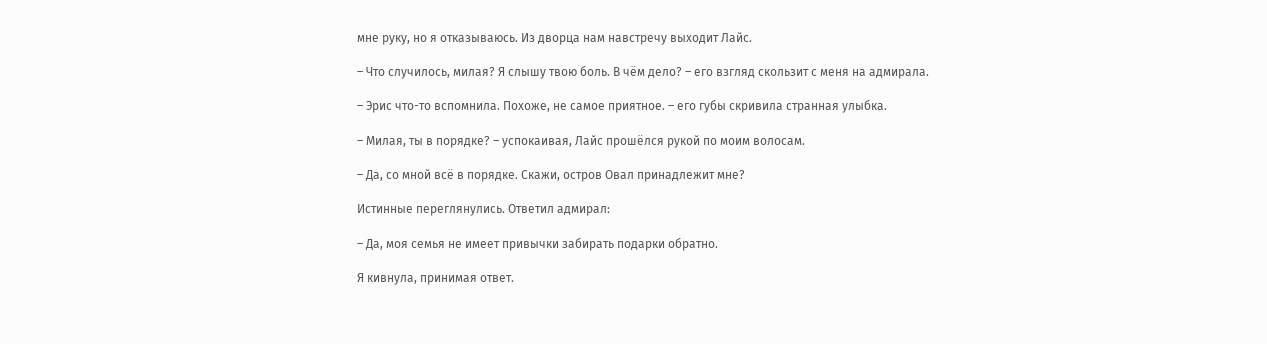мне руку, но я отказываюсь. Из дворца нам навстречу выходит Лайс.

– Что случилось, милая? Я слышу твою боль. В чём дело? – его взгляд скользит с меня на адмирала.

– Эрис что-то вспомнила. Похоже, не самое приятное. – его губы скривила странная улыбка.

– Милая, ты в порядке? – успокаивая, Лайс прошёлся рукой по моим волосам.

– Да, со мной всё в порядке. Скажи, остров Овал принадлежит мне?

Истинные переглянулись. Ответил адмирал:

– Да, моя семья не имеет привычки забирать подарки обратно.

Я кивнула, принимая ответ.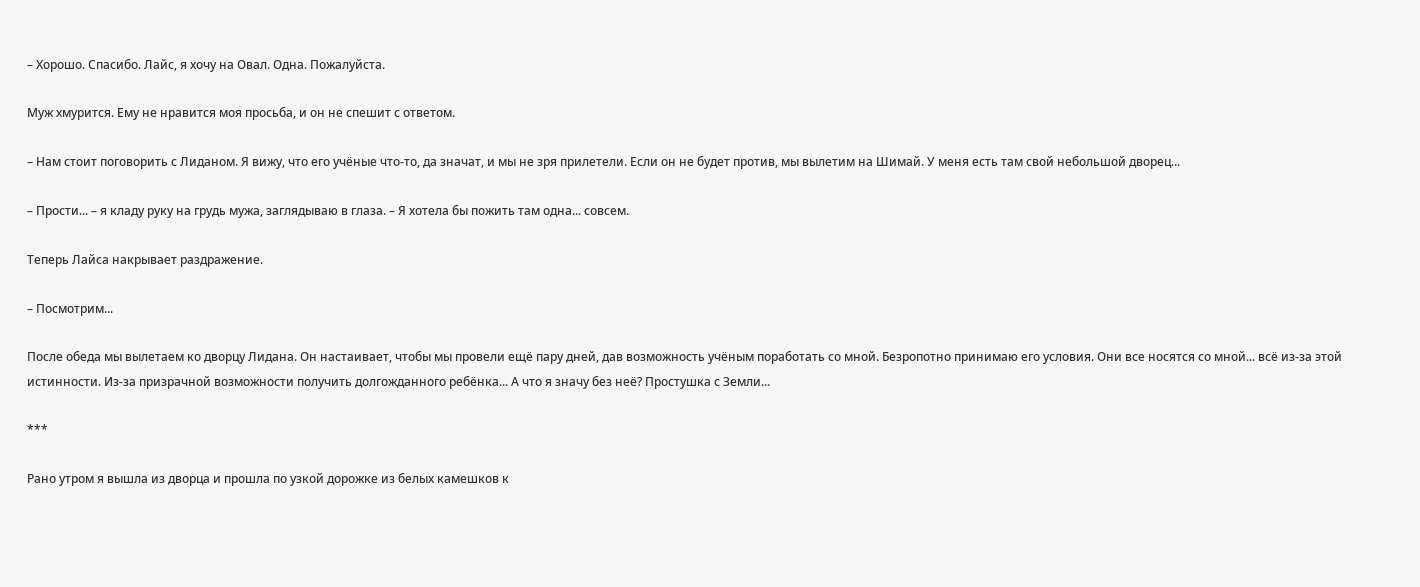– Хорошо. Спасибо. Лайс, я хочу на Овал. Одна. Пожалуйста.

Муж хмурится. Ему не нравится моя просьба, и он не спешит с ответом.

– Нам стоит поговорить с Лиданом. Я вижу, что его учёные что-то, да значат, и мы не зря прилетели. Если он не будет против, мы вылетим на Шимай. У меня есть там свой небольшой дворец...

– Прости... – я кладу руку на грудь мужа, заглядываю в глаза. – Я хотела бы пожить там одна... совсем.

Теперь Лайса накрывает раздражение.

– Посмотрим...

После обеда мы вылетаем ко дворцу Лидана. Он настаивает, чтобы мы провели ещё пару дней, дав возможность учёным поработать со мной. Безропотно принимаю его условия. Они все носятся со мной... всё из-за этой истинности. Из-за призрачной возможности получить долгожданного ребёнка... А что я значу без неё? Простушка с Земли...

***

Рано утром я вышла из дворца и прошла по узкой дорожке из белых камешков к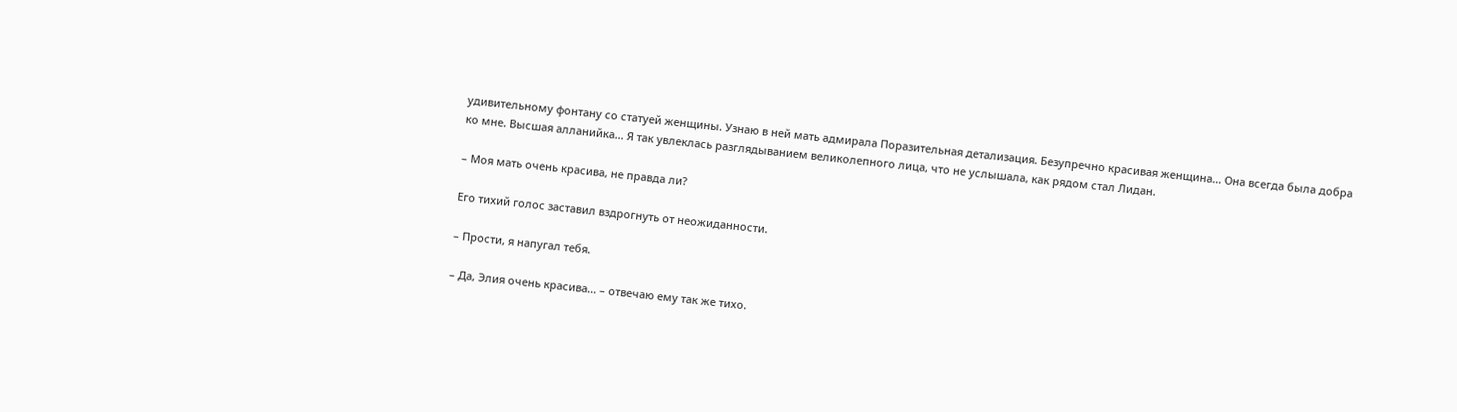удивительному фонтану со статуей женщины. Узнаю в ней мать адмирала Поразительная детализация. Безупречно красивая женщина... Она всегда была добра ко мне. Высшая алланийка... Я так увлеклась разглядыванием великолепного лица, что не услышала, как рядом стал Лидан.

– Моя мать очень красива, не правда ли?

Его тихий голос заставил вздрогнуть от неожиданности.

– Прости, я напугал тебя.

– Да, Элия очень красива... – отвечаю ему так же тихо.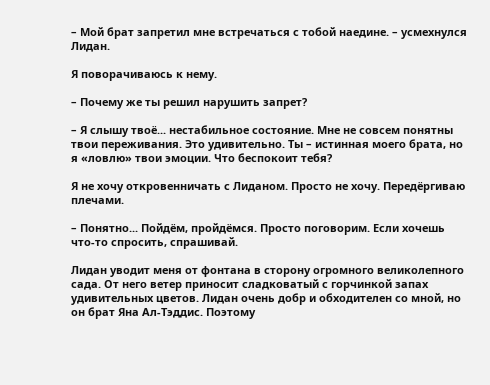– Мой брат запретил мне встречаться с тобой наедине. – усмехнулся Лидан.

Я поворачиваюсь к нему.

– Почему же ты решил нарушить запрет?

– Я слышу твоё... нестабильное состояние. Мне не совсем понятны твои переживания. Это удивительно. Ты – истинная моего брата, но я «ловлю» твои эмоции. Что беспокоит тебя?

Я не хочу откровенничать с Лиданом. Просто не хочу. Передёргиваю плечами.

– Понятно... Пойдём, пройдёмся. Просто поговорим. Если хочешь что-то спросить, спрашивай.

Лидан уводит меня от фонтана в сторону огромного великолепного сада. От него ветер приносит сладковатый с горчинкой запах удивительных цветов. Лидан очень добр и обходителен со мной, но он брат Яна Ал-Тэддис. Поэтому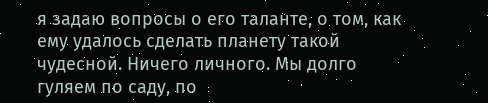я задаю вопросы о его таланте, о том, как ему удалось сделать планету такой чудесной. Ничего личного. Мы долго гуляем по саду, по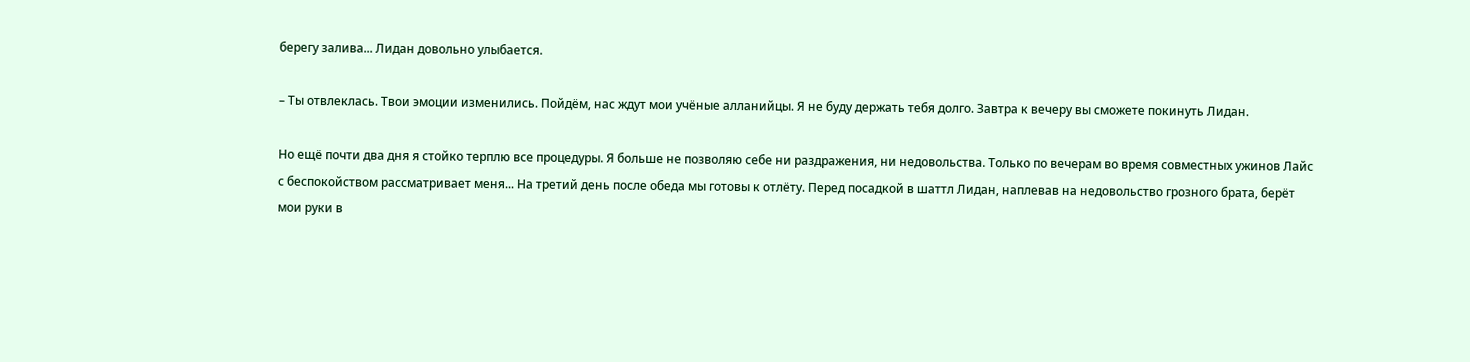берегу залива... Лидан довольно улыбается.

– Ты отвлеклась. Твои эмоции изменились. Пойдём, нас ждут мои учёные алланийцы. Я не буду держать тебя долго. Завтра к вечеру вы сможете покинуть Лидан.

Но ещё почти два дня я стойко терплю все процедуры. Я больше не позволяю себе ни раздражения, ни недовольства. Только по вечерам во время совместных ужинов Лайс с беспокойством рассматривает меня... На третий день после обеда мы готовы к отлёту. Перед посадкой в шаттл Лидан, наплевав на недовольство грозного брата, берёт мои руки в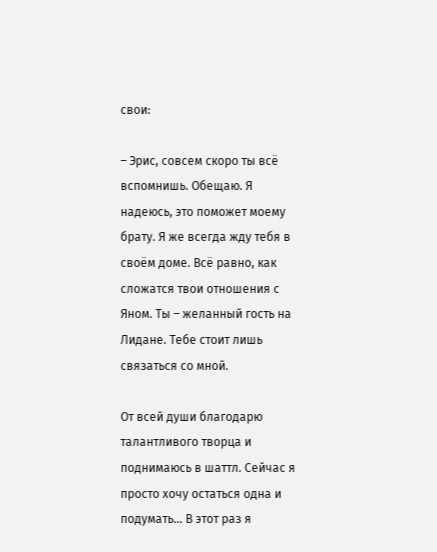свои:

– Эрис, совсем скоро ты всё вспомнишь. Обещаю. Я надеюсь, это поможет моему брату. Я же всегда жду тебя в своём доме. Всё равно, как сложатся твои отношения с Яном. Ты – желанный гость на Лидане. Тебе стоит лишь связаться со мной.

От всей души благодарю талантливого творца и поднимаюсь в шаттл. Сейчас я просто хочу остаться одна и подумать... В этот раз я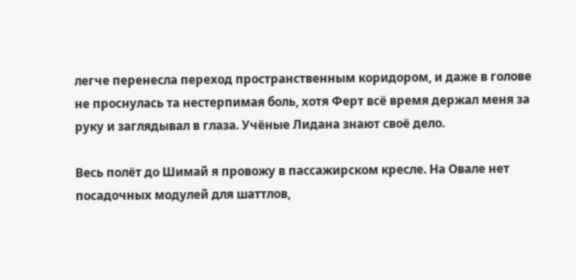легче перенесла переход пространственным коридором, и даже в голове не проснулась та нестерпимая боль, хотя Ферт всё время держал меня за руку и заглядывал в глаза. Учёные Лидана знают своё дело.

Весь полёт до Шимай я провожу в пассажирском кресле. На Овале нет посадочных модулей для шаттлов,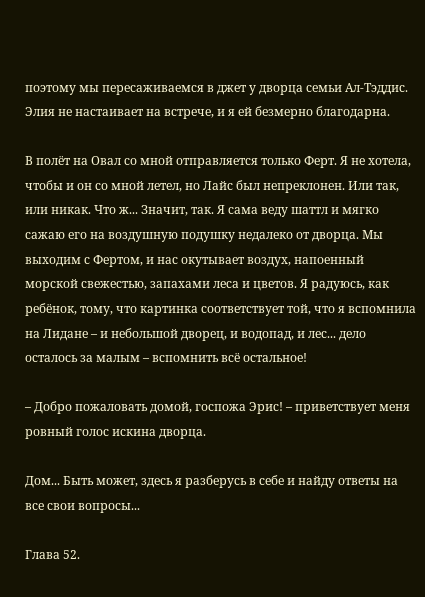поэтому мы пересаживаемся в джет у дворца семьи Ал-Тэддис. Элия не настаивает на встрече, и я ей безмерно благодарна.

В полёт на Овал со мной отправляется только Ферт. Я не хотела, чтобы и он со мной летел, но Лайс был непреклонен. Или так, или никак. Что ж... Значит, так. Я сама веду шаттл и мягко сажаю его на воздушную подушку недалеко от дворца. Мы выходим с Фертом, и нас окутывает воздух, напоенный морской свежестью, запахами леса и цветов. Я радуюсь, как ребёнок, тому, что картинка соответствует той, что я вспомнила на Лидане – и небольшой дворец, и водопад, и лес... дело осталось за малым – вспомнить всё остальное!

– Добро пожаловать домой, госпожа Эрис! – приветствует меня ровный голос искина дворца.

Дом... Быть может, здесь я разберусь в себе и найду ответы на все свои вопросы...

Глава 52.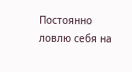Постоянно ловлю себя на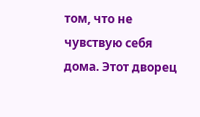том, что не чувствую себя дома. Этот дворец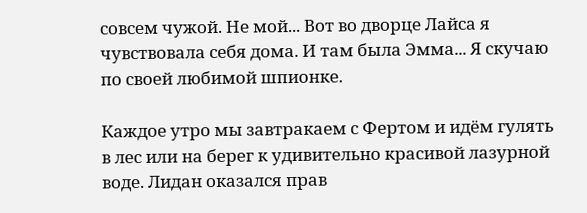совсем чужой. Не мой... Вот во дворце Лайса я чувствовала себя дома. И там была Эмма... Я скучаю по своей любимой шпионке.

Каждое утро мы завтракаем с Фертом и идём гулять в лес или на берег к удивительно красивой лазурной воде. Лидан оказался прав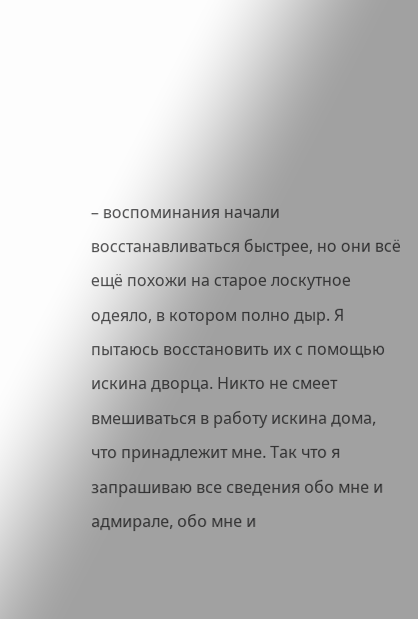– воспоминания начали восстанавливаться быстрее, но они всё ещё похожи на старое лоскутное одеяло, в котором полно дыр. Я пытаюсь восстановить их с помощью искина дворца. Никто не смеет вмешиваться в работу искина дома, что принадлежит мне. Так что я запрашиваю все сведения обо мне и адмирале, обо мне и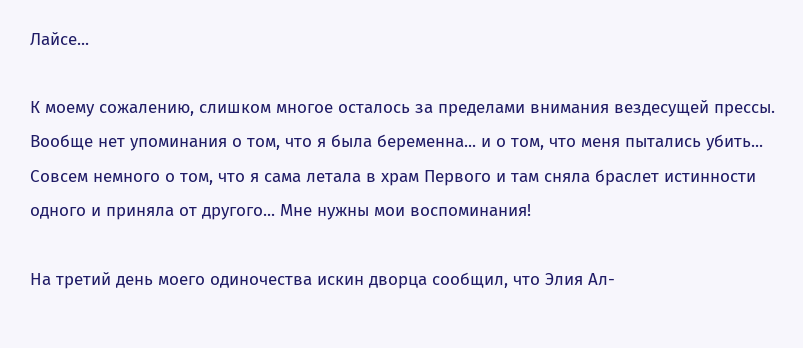Лайсе...

К моему сожалению, слишком многое осталось за пределами внимания вездесущей прессы. Вообще нет упоминания о том, что я была беременна... и о том, что меня пытались убить... Совсем немного о том, что я сама летала в храм Первого и там сняла браслет истинности одного и приняла от другого... Мне нужны мои воспоминания!

На третий день моего одиночества искин дворца сообщил, что Элия Ал-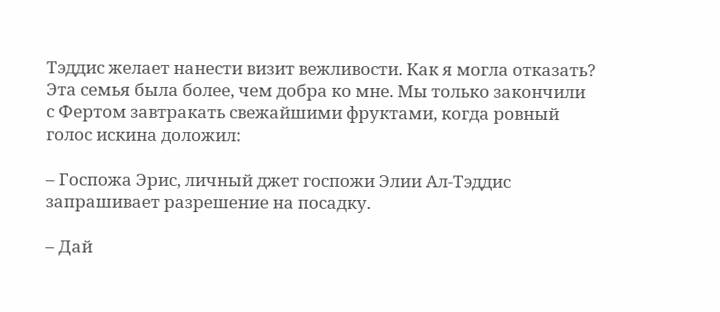Тэддис желает нанести визит вежливости. Как я могла отказать? Эта семья была более, чем добра ко мне. Мы только закончили с Фертом завтракать свежайшими фруктами, когда ровный голос искина доложил:

– Госпожа Эрис, личный джет госпожи Элии Ал-Тэддис запрашивает разрешение на посадку.

– Дай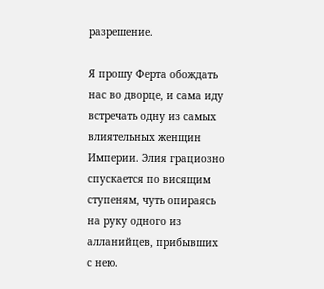разрешение.

Я прошу Ферта обождать нас во дворце, и сама иду встречать одну из самых влиятельных женщин Империи. Элия грациозно спускается по висящим ступеням, чуть опираясь на руку одного из алланийцев, прибывших с нею.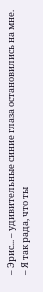– Эрис... – удивительные синие глаза остановились на мне. – Я так рада, что ты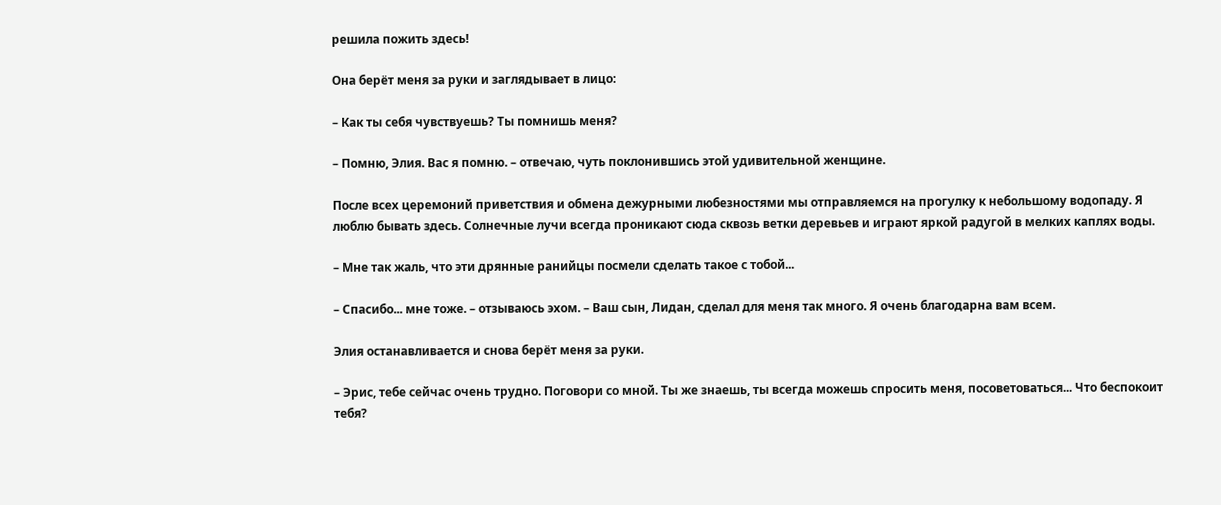решила пожить здесь!

Она берёт меня за руки и заглядывает в лицо:

– Как ты себя чувствуешь? Ты помнишь меня?

– Помню, Элия. Вас я помню. – отвечаю, чуть поклонившись этой удивительной женщине.

После всех церемоний приветствия и обмена дежурными любезностями мы отправляемся на прогулку к небольшому водопаду. Я люблю бывать здесь. Солнечные лучи всегда проникают сюда сквозь ветки деревьев и играют яркой радугой в мелких каплях воды.

– Мне так жаль, что эти дрянные ранийцы посмели сделать такое с тобой...

– Спасибо... мне тоже. – отзываюсь эхом. – Ваш сын, Лидан, сделал для меня так много. Я очень благодарна вам всем.

Элия останавливается и снова берёт меня за руки.

– Эрис, тебе сейчас очень трудно. Поговори со мной. Ты же знаешь, ты всегда можешь спросить меня, посоветоваться... Что беспокоит тебя?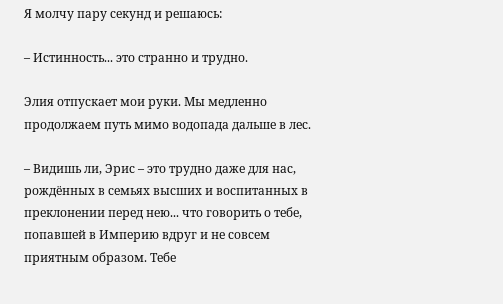Я молчу пару секунд и решаюсь:

– Истинность... это странно и трудно.

Элия отпускает мои руки. Мы медленно продолжаем путь мимо водопада дальше в лес.

– Видишь ли, Эрис – это трудно даже для нас, рождённых в семьях высших и воспитанных в преклонении перед нею... что говорить о тебе, попавшей в Империю вдруг и не совсем приятным образом. Тебе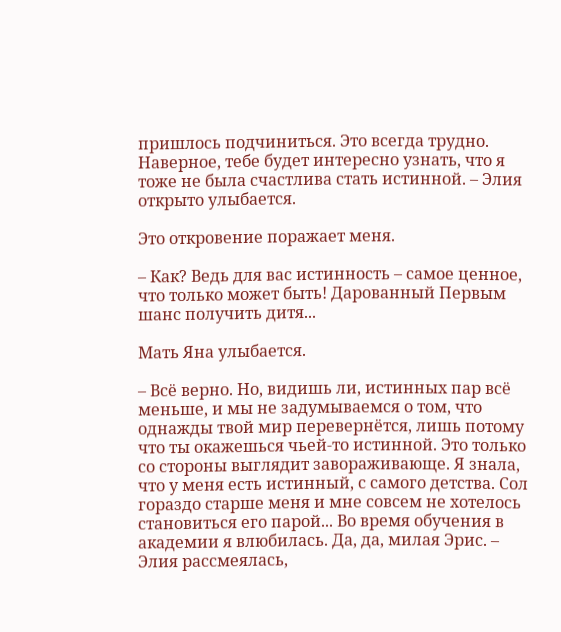пришлось подчиниться. Это всегда трудно. Наверное, тебе будет интересно узнать, что я тоже не была счастлива стать истинной. – Элия открыто улыбается.

Это откровение поражает меня.

– Как? Ведь для вас истинность – самое ценное, что только может быть! Дарованный Первым шанс получить дитя...

Мать Яна улыбается.

– Всё верно. Но, видишь ли, истинных пар всё меньше, и мы не задумываемся о том, что однажды твой мир перевернётся, лишь потому что ты окажешься чьей-то истинной. Это только со стороны выглядит завораживающе. Я знала, что у меня есть истинный, с самого детства. Сол гораздо старше меня и мне совсем не хотелось становиться его парой... Во время обучения в академии я влюбилась. Да, да, милая Эрис. – Элия рассмеялась,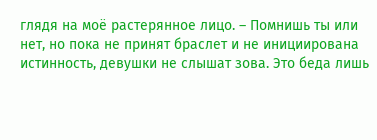глядя на моё растерянное лицо. – Помнишь ты или нет, но пока не принят браслет и не инициирована истинность, девушки не слышат зова. Это беда лишь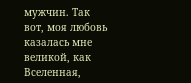мужчин. Так вот, моя любовь казалась мне великой, как Вселенная,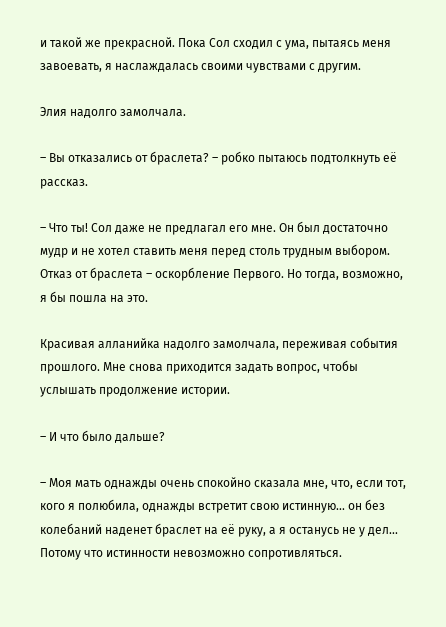и такой же прекрасной. Пока Сол сходил с ума, пытаясь меня завоевать, я наслаждалась своими чувствами с другим.

Элия надолго замолчала.

– Вы отказались от браслета? – робко пытаюсь подтолкнуть её рассказ.

– Что ты! Сол даже не предлагал его мне. Он был достаточно мудр и не хотел ставить меня перед столь трудным выбором. Отказ от браслета – оскорбление Первого. Но тогда, возможно, я бы пошла на это.

Красивая алланийка надолго замолчала, переживая события прошлого. Мне снова приходится задать вопрос, чтобы услышать продолжение истории.

– И что было дальше?

– Моя мать однажды очень спокойно сказала мне, что, если тот, кого я полюбила, однажды встретит свою истинную... он без колебаний наденет браслет на её руку, а я останусь не у дел... Потому что истинности невозможно сопротивляться.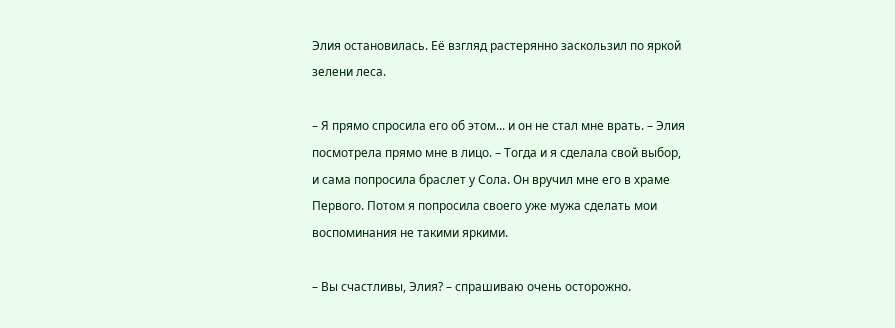Элия остановилась. Её взгляд растерянно заскользил по яркой зелени леса.

– Я прямо спросила его об этом... и он не стал мне врать. – Элия посмотрела прямо мне в лицо. – Тогда и я сделала свой выбор, и сама попросила браслет у Сола. Он вручил мне его в храме Первого. Потом я попросила своего уже мужа сделать мои воспоминания не такими яркими.

– Вы счастливы, Элия? – спрашиваю очень осторожно.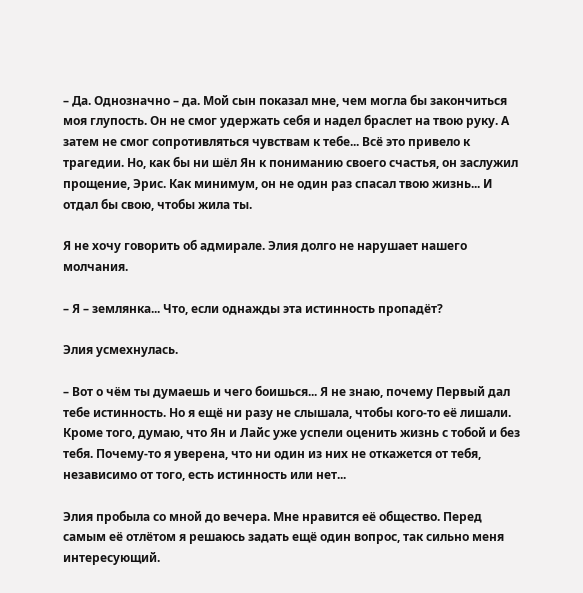– Да. Однозначно – да. Мой сын показал мне, чем могла бы закончиться моя глупость. Он не смог удержать себя и надел браслет на твою руку. А затем не смог сопротивляться чувствам к тебе... Всё это привело к трагедии. Но, как бы ни шёл Ян к пониманию своего счастья, он заслужил прощение, Эрис. Как минимум, он не один раз спасал твою жизнь... И отдал бы свою, чтобы жила ты.

Я не хочу говорить об адмирале. Элия долго не нарушает нашего молчания.

– Я – землянка... Что, если однажды эта истинность пропадёт?

Элия усмехнулась.

– Вот о чём ты думаешь и чего боишься... Я не знаю, почему Первый дал тебе истинность. Но я ещё ни разу не слышала, чтобы кого-то её лишали. Кроме того, думаю, что Ян и Лайс уже успели оценить жизнь с тобой и без тебя. Почему-то я уверена, что ни один из них не откажется от тебя, независимо от того, есть истинность или нет...

Элия пробыла со мной до вечера. Мне нравится её общество. Перед самым её отлётом я решаюсь задать ещё один вопрос, так сильно меня интересующий.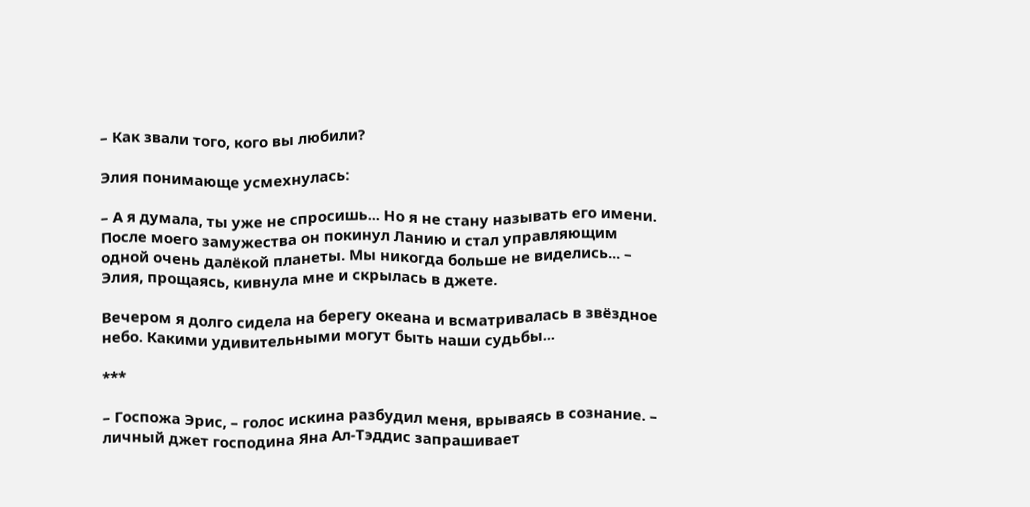– Как звали того, кого вы любили?

Элия понимающе усмехнулась:

– А я думала, ты уже не спросишь... Но я не стану называть его имени. После моего замужества он покинул Ланию и стал управляющим одной очень далёкой планеты. Мы никогда больше не виделись... – Элия, прощаясь, кивнула мне и скрылась в джете.

Вечером я долго сидела на берегу океана и всматривалась в звёздное небо. Какими удивительными могут быть наши судьбы...

***

– Госпожа Эрис, – голос искина разбудил меня, врываясь в сознание. – личный джет господина Яна Ал-Тэддис запрашивает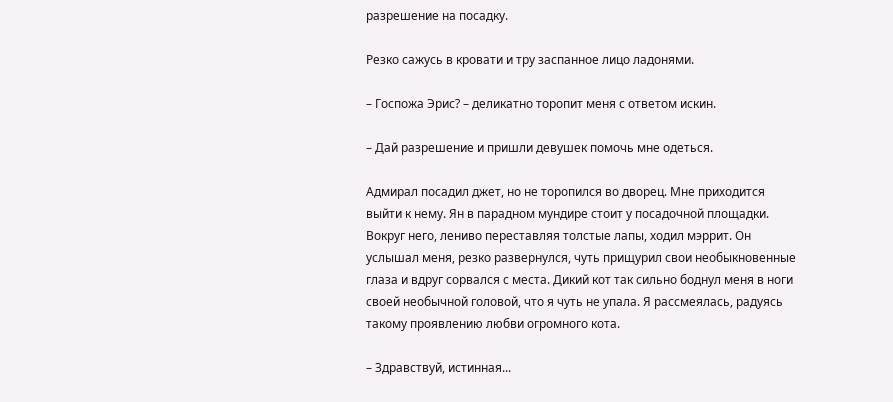разрешение на посадку.

Резко сажусь в кровати и тру заспанное лицо ладонями.

– Госпожа Эрис? – деликатно торопит меня с ответом искин.

– Дай разрешение и пришли девушек помочь мне одеться.

Адмирал посадил джет, но не торопился во дворец. Мне приходится выйти к нему. Ян в парадном мундире стоит у посадочной площадки. Вокруг него, лениво переставляя толстые лапы, ходил мэррит. Он услышал меня, резко развернулся, чуть прищурил свои необыкновенные глаза и вдруг сорвался с места. Дикий кот так сильно боднул меня в ноги своей необычной головой, что я чуть не упала. Я рассмеялась, радуясь такому проявлению любви огромного кота.

– Здравствуй, истинная...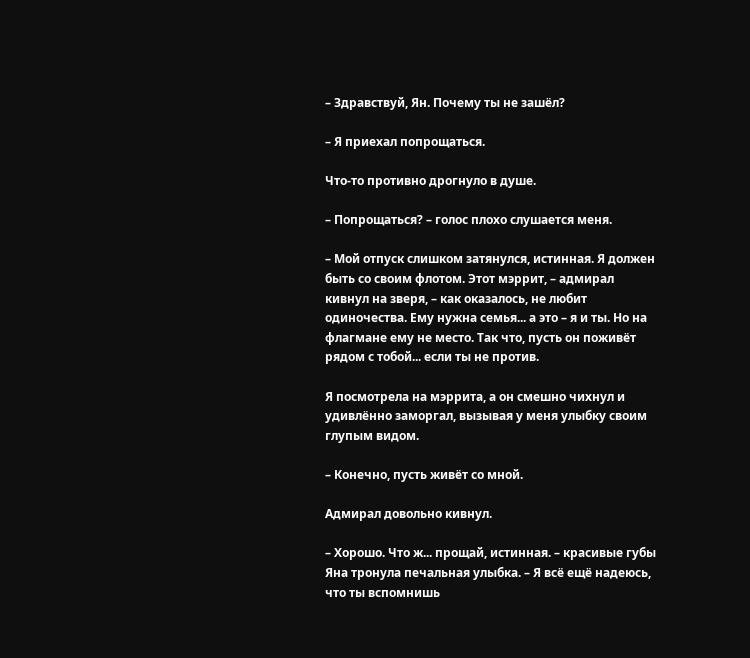– Здравствуй, Ян. Почему ты не зашёл?

– Я приехал попрощаться.

Что-то противно дрогнуло в душе.

– Попрощаться? – голос плохо слушается меня.

– Мой отпуск слишком затянулся, истинная. Я должен быть со своим флотом. Этот мэррит, – адмирал кивнул на зверя, – как оказалось, не любит одиночества. Ему нужна семья... а это – я и ты. Но на флагмане ему не место. Так что, пусть он поживёт рядом с тобой... если ты не против.

Я посмотрела на мэррита, а он смешно чихнул и удивлённо заморгал, вызывая у меня улыбку своим глупым видом.

– Конечно, пусть живёт со мной.

Адмирал довольно кивнул.

– Хорошо. Что ж... прощай, истинная. – красивые губы Яна тронула печальная улыбка. – Я всё ещё надеюсь, что ты вспомнишь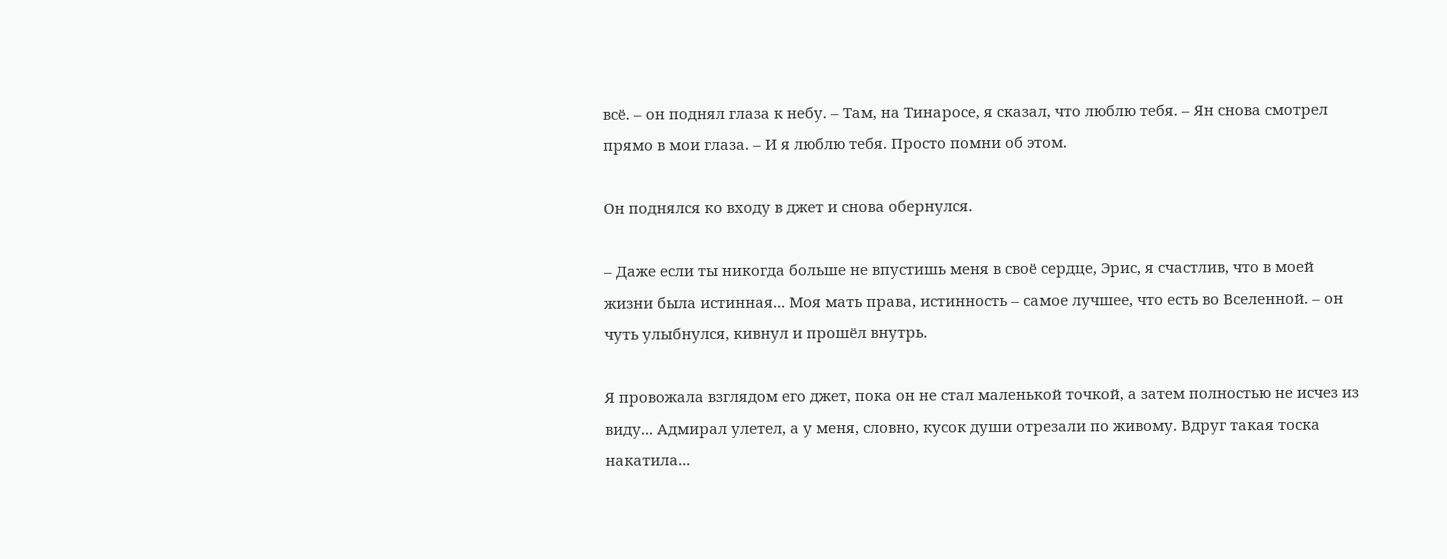всё. – он поднял глаза к небу. – Там, на Тинаросе, я сказал, что люблю тебя. – Ян снова смотрел прямо в мои глаза. – И я люблю тебя. Просто помни об этом.

Он поднялся ко входу в джет и снова обернулся.

– Даже если ты никогда больше не впустишь меня в своё сердце, Эрис, я счастлив, что в моей жизни была истинная... Моя мать права, истинность – самое лучшее, что есть во Вселенной. – он чуть улыбнулся, кивнул и прошёл внутрь.

Я провожала взглядом его джет, пока он не стал маленькой точкой, а затем полностью не исчез из виду... Адмирал улетел, а у меня, словно, кусок души отрезали по живому. Вдруг такая тоска накатила...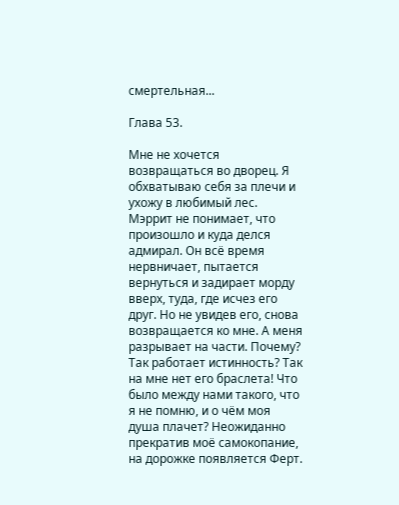смертельная...

Глава 53.

Мне не хочется возвращаться во дворец. Я обхватываю себя за плечи и ухожу в любимый лес. Мэррит не понимает, что произошло и куда делся адмирал. Он всё время нервничает, пытается вернуться и задирает морду вверх, туда, где исчез его друг. Но не увидев его, снова возвращается ко мне. А меня разрывает на части. Почему? Так работает истинность? Так на мне нет его браслета! Что было между нами такого, что я не помню, и о чём моя душа плачет? Неожиданно прекратив моё самокопание, на дорожке появляется Ферт.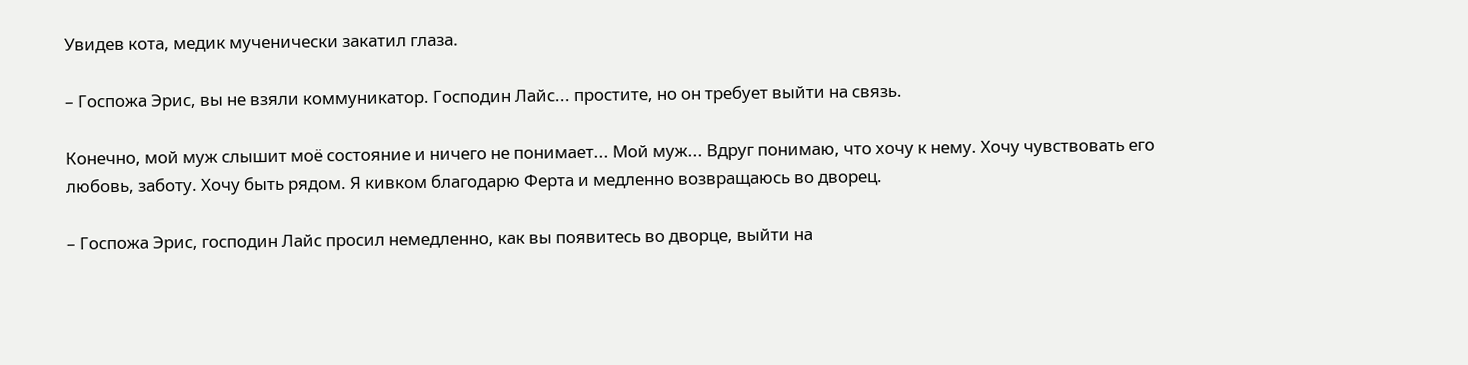Увидев кота, медик мученически закатил глаза.

– Госпожа Эрис, вы не взяли коммуникатор. Господин Лайс... простите, но он требует выйти на связь.

Конечно, мой муж слышит моё состояние и ничего не понимает... Мой муж... Вдруг понимаю, что хочу к нему. Хочу чувствовать его любовь, заботу. Хочу быть рядом. Я кивком благодарю Ферта и медленно возвращаюсь во дворец.

– Госпожа Эрис, господин Лайс просил немедленно, как вы появитесь во дворце, выйти на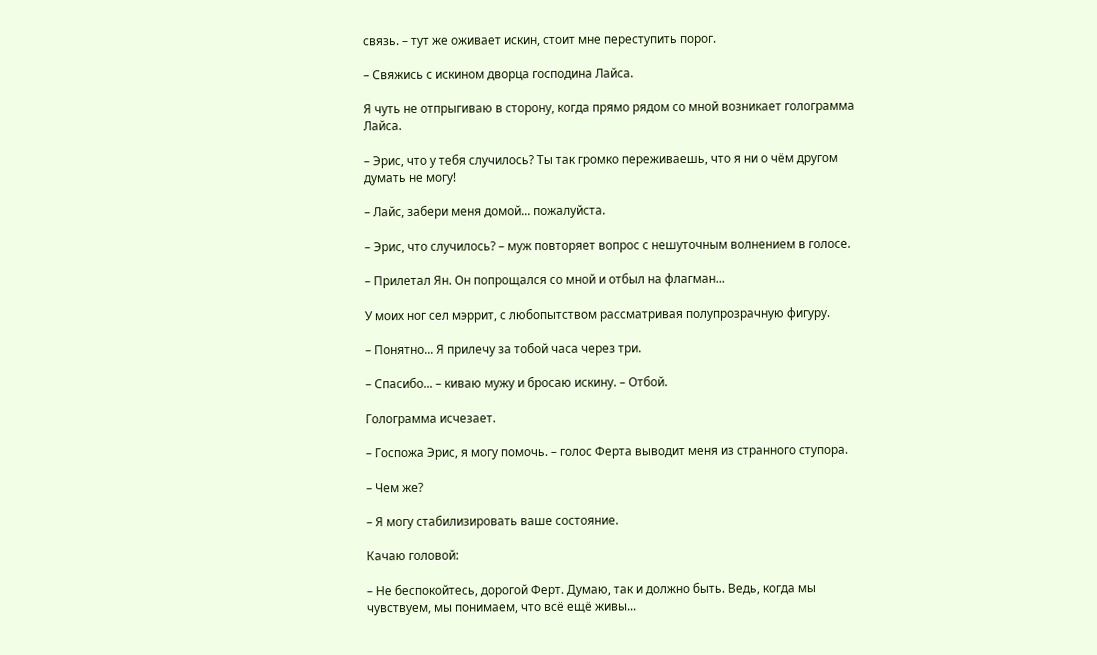связь. – тут же оживает искин, стоит мне переступить порог.

– Свяжись с искином дворца господина Лайса.

Я чуть не отпрыгиваю в сторону, когда прямо рядом со мной возникает голограмма Лайса.

– Эрис, что у тебя случилось? Ты так громко переживаешь, что я ни о чём другом думать не могу!

– Лайс, забери меня домой... пожалуйста.

– Эрис, что случилось? – муж повторяет вопрос с нешуточным волнением в голосе.

– Прилетал Ян. Он попрощался со мной и отбыл на флагман...

У моих ног сел мэррит, с любопытством рассматривая полупрозрачную фигуру.

– Понятно... Я прилечу за тобой часа через три.

– Спасибо... – киваю мужу и бросаю искину. – Отбой.

Голограмма исчезает.

– Госпожа Эрис, я могу помочь. – голос Ферта выводит меня из странного ступора.

– Чем же?

– Я могу стабилизировать ваше состояние.

Качаю головой:

– Не беспокойтесь, дорогой Ферт. Думаю, так и должно быть. Ведь, когда мы чувствуем, мы понимаем, что всё ещё живы...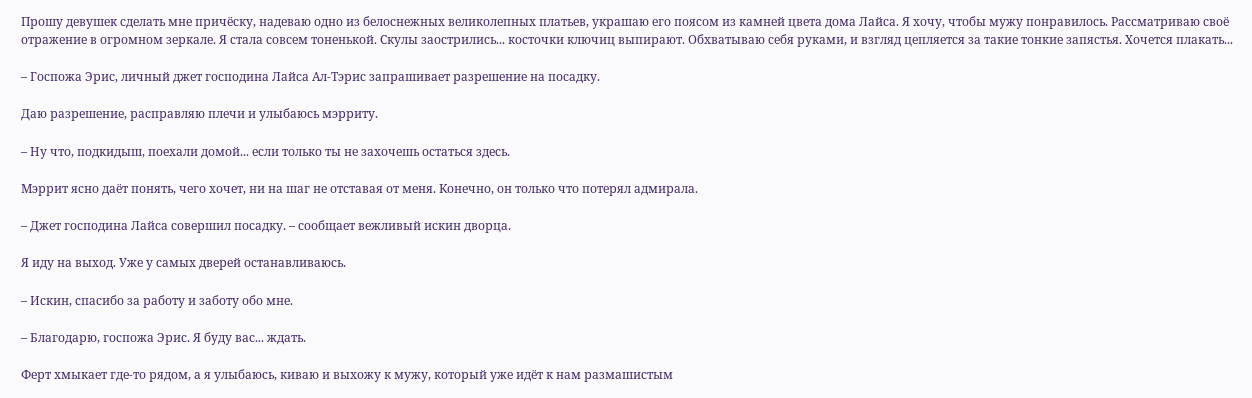Прошу девушек сделать мне причёску, надеваю одно из белоснежных великолепных платьев, украшаю его поясом из камней цвета дома Лайса. Я хочу, чтобы мужу понравилось. Рассматриваю своё отражение в огромном зеркале. Я стала совсем тоненькой. Скулы заострились... косточки ключиц выпирают. Обхватываю себя руками, и взгляд цепляется за такие тонкие запястья. Хочется плакать...

– Госпожа Эрис, личный джет господина Лайса Ал-Тэрис запрашивает разрешение на посадку.

Даю разрешение, расправляю плечи и улыбаюсь мэрриту.

– Ну что, подкидыш, поехали домой... если только ты не захочешь остаться здесь.

Мэррит ясно даёт понять, чего хочет, ни на шаг не отставая от меня. Конечно, он только что потерял адмирала.

– Джет господина Лайса совершил посадку. – сообщает вежливый искин дворца.

Я иду на выход. Уже у самых дверей останавливаюсь.

– Искин, спасибо за работу и заботу обо мне.

– Благодарю, госпожа Эрис. Я буду вас... ждать.

Ферт хмыкает где-то рядом, а я улыбаюсь, киваю и выхожу к мужу, который уже идёт к нам размашистым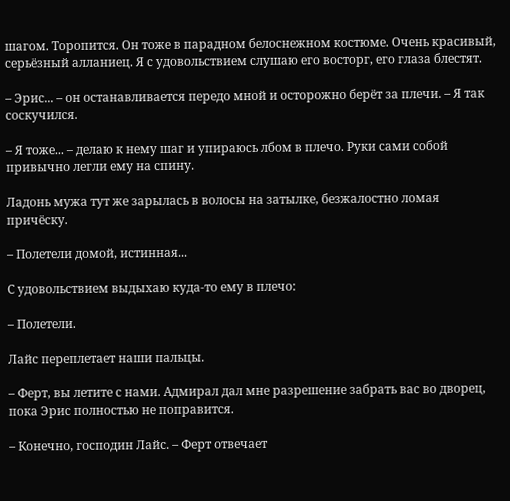шагом. Торопится. Он тоже в парадном белоснежном костюме. Очень красивый, серьёзный алланиец. Я с удовольствием слушаю его восторг, его глаза блестят.

– Эрис... – он останавливается передо мной и осторожно берёт за плечи. – Я так соскучился.

– Я тоже... – делаю к нему шаг и упираюсь лбом в плечо. Руки сами собой привычно легли ему на спину.

Ладонь мужа тут же зарылась в волосы на затылке, безжалостно ломая причёску.

– Полетели домой, истинная...

С удовольствием выдыхаю куда-то ему в плечо:

– Полетели.

Лайс переплетает наши пальцы.

– Ферт, вы летите с нами. Адмирал дал мне разрешение забрать вас во дворец, пока Эрис полностью не поправится.

– Конечно, господин Лайс. – Ферт отвечает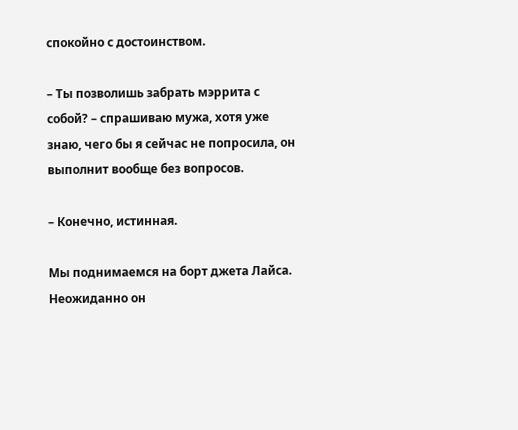спокойно с достоинством.

– Ты позволишь забрать мэррита с собой? – спрашиваю мужа, хотя уже знаю, чего бы я сейчас не попросила, он выполнит вообще без вопросов.

– Конечно, истинная.

Мы поднимаемся на борт джета Лайса. Неожиданно он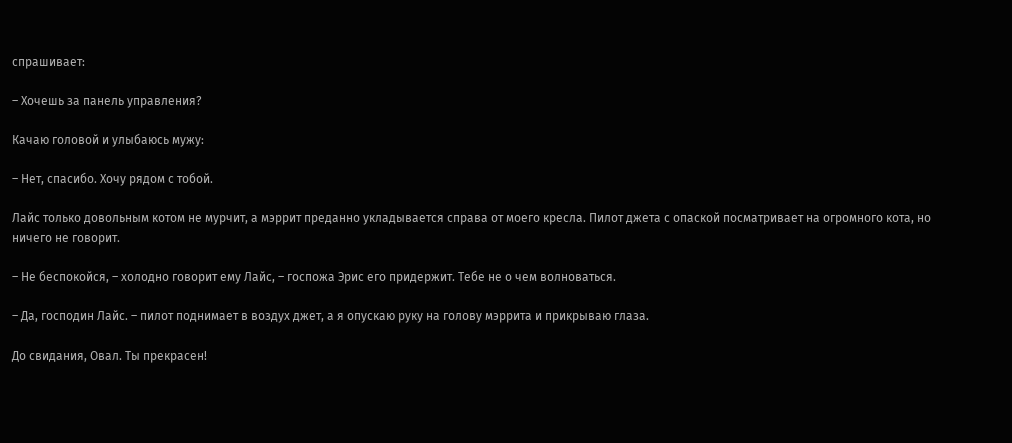спрашивает:

– Хочешь за панель управления?

Качаю головой и улыбаюсь мужу:

– Нет, спасибо. Хочу рядом с тобой.

Лайс только довольным котом не мурчит, а мэррит преданно укладывается справа от моего кресла. Пилот джета с опаской посматривает на огромного кота, но ничего не говорит.

– Не беспокойся, – холодно говорит ему Лайс, – госпожа Эрис его придержит. Тебе не о чем волноваться.

– Да, господин Лайс. – пилот поднимает в воздух джет, а я опускаю руку на голову мэррита и прикрываю глаза.

До свидания, Овал. Ты прекрасен!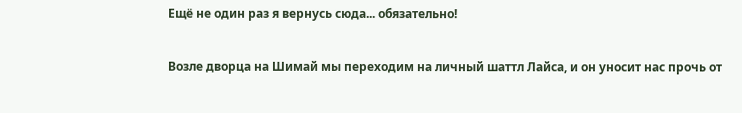Ещё не один раз я вернусь сюда... обязательно!

Возле дворца на Шимай мы переходим на личный шаттл Лайса, и он уносит нас прочь от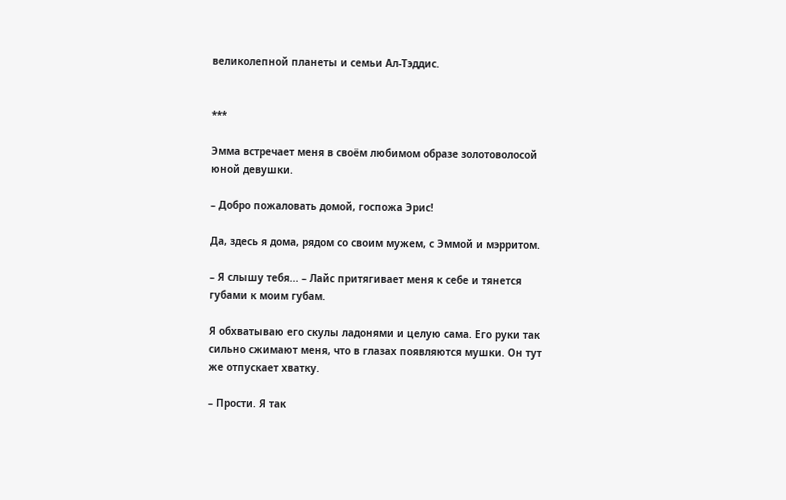великолепной планеты и семьи Ал-Тэддис.


***

Эмма встречает меня в своём любимом образе золотоволосой юной девушки.

– Добро пожаловать домой, госпожа Эрис!

Да, здесь я дома, рядом со своим мужем, с Эммой и мэрритом.

– Я слышу тебя... – Лайс притягивает меня к себе и тянется губами к моим губам.

Я обхватываю его скулы ладонями и целую сама. Его руки так сильно сжимают меня, что в глазах появляются мушки. Он тут же отпускает хватку.

– Прости. Я так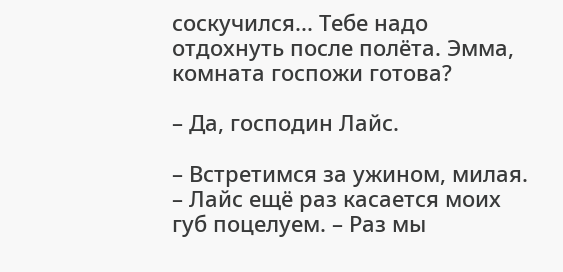соскучился... Тебе надо отдохнуть после полёта. Эмма, комната госпожи готова?

– Да, господин Лайс.

– Встретимся за ужином, милая. – Лайс ещё раз касается моих губ поцелуем. – Раз мы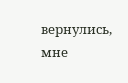вернулись, мне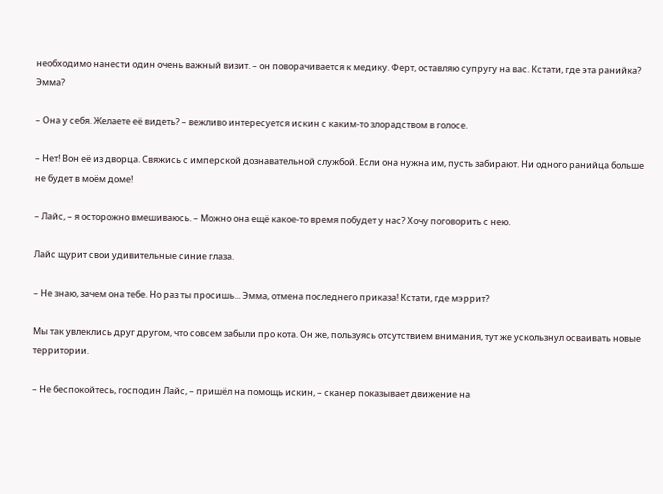необходимо нанести один очень важный визит. – он поворачивается к медику. Ферт, оставляю супругу на вас. Кстати, где эта ранийка? Эмма?

– Она у себя. Желаете её видеть? – вежливо интересуется искин с каким-то злорадством в голосе.

– Нет! Вон её из дворца. Свяжись с имперской дознавательной службой. Если она нужна им, пусть забирают. Ни одного ранийца больше не будет в моём доме!

– Лайс, – я осторожно вмешиваюсь. – Можно она ещё какое-то время побудет у нас? Хочу поговорить с нею.

Лайс щурит свои удивительные синие глаза.

– Не знаю, зачем она тебе. Но раз ты просишь... Эмма, отмена последнего приказа! Кстати, где мэррит?

Мы так увлеклись друг другом, что совсем забыли про кота. Он же, пользуясь отсутствием внимания, тут же ускользнул осваивать новые территории.

– Не беспокойтесь, господин Лайс, – пришёл на помощь искин, – сканер показывает движение на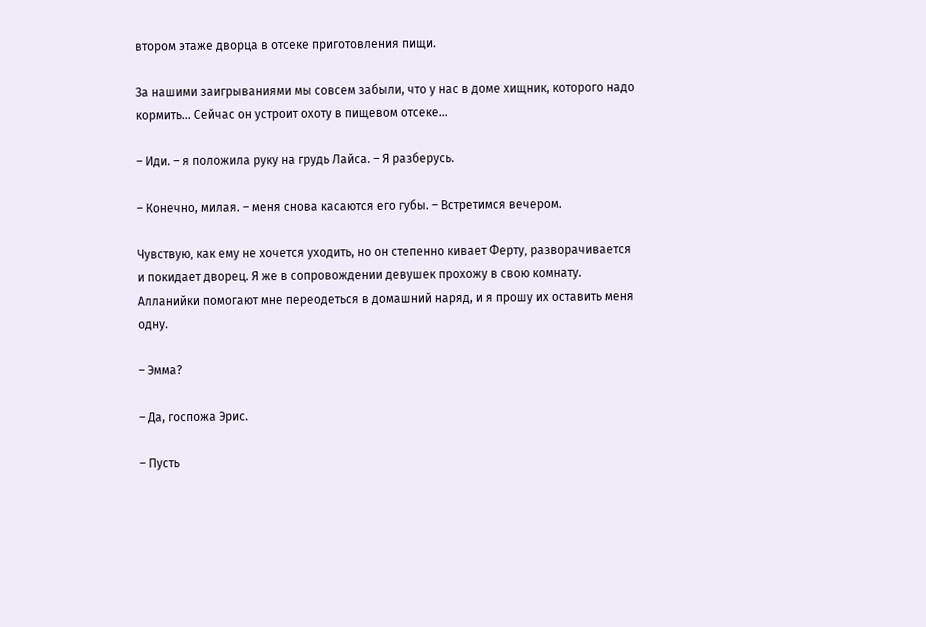втором этаже дворца в отсеке приготовления пищи.

За нашими заигрываниями мы совсем забыли, что у нас в доме хищник, которого надо кормить... Сейчас он устроит охоту в пищевом отсеке...

– Иди. – я положила руку на грудь Лайса. – Я разберусь.

– Конечно, милая. – меня снова касаются его губы. – Встретимся вечером.

Чувствую‚ как ему не хочется уходить, но он степенно кивает Ферту‚ разворачивается и покидает дворец. Я же в сопровождении девушек прохожу в свою комнату. Алланийки помогают мне переодеться в домашний наряд, и я прошу их оставить меня одну.

– Эмма?

– Да, госпожа Эрис.

– Пусть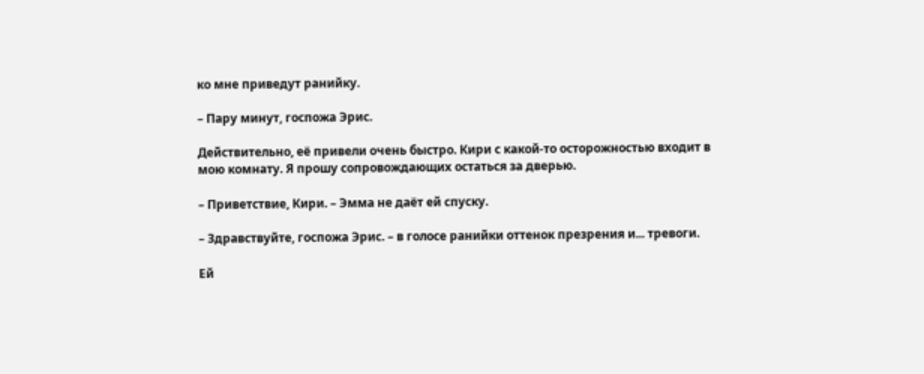ко мне приведут ранийку.

– Пару минут, госпожа Эрис.

Действительно, её привели очень быстро. Кири с какой-то осторожностью входит в мою комнату. Я прошу сопровождающих остаться за дверью.

– Приветствие, Кири. – Эмма не даёт ей спуску.

– Здравствуйте, госпожа Эрис. – в голосе ранийки оттенок презрения и... тревоги.

Ей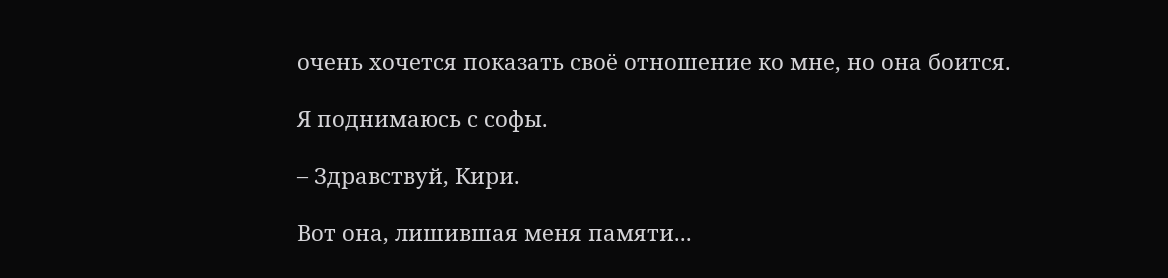очень хочется показать своё отношение ко мне, но она боится.

Я поднимаюсь с софы.

– Здравствуй, Кири.

Вот она, лишившая меня памяти...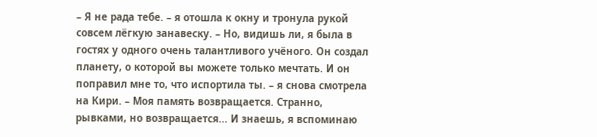– Я не рада тебе. – я отошла к окну и тронула рукой совсем лёгкую занавеску. – Но, видишь ли, я была в гостях у одного очень талантливого учёного. Он создал планету, о которой вы можете только мечтать. И он поправил мне то, что испортила ты. – я снова смотрела на Кири. – Моя память возвращается. Странно, рывками, но возвращается... И знаешь, я вспоминаю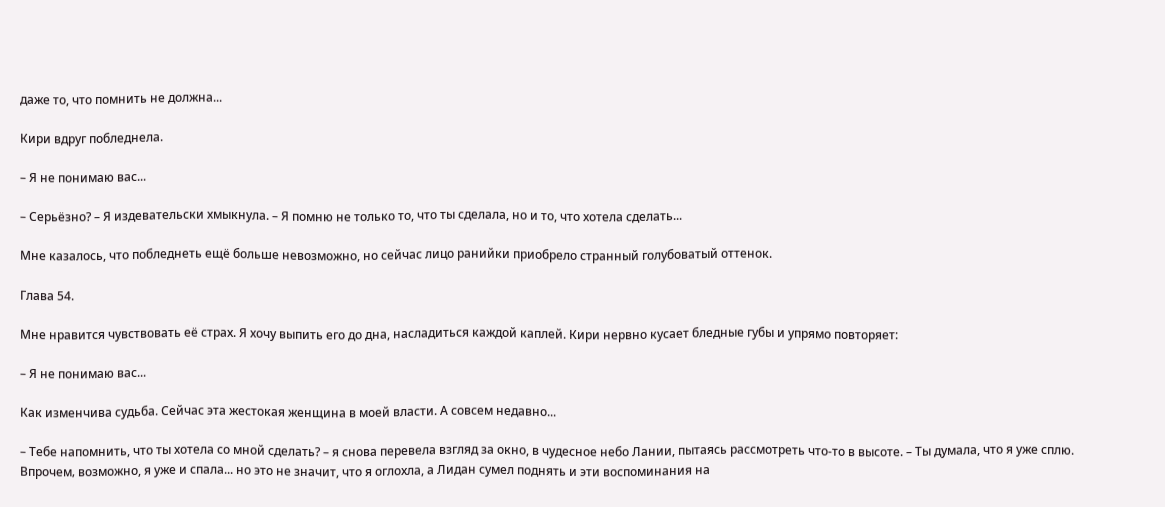даже то, что помнить не должна...

Кири вдруг побледнела.

– Я не понимаю вас...

– Серьёзно? – Я издевательски хмыкнула. – Я помню не только то, что ты сделала, но и то, что хотела сделать...

Мне казалось, что побледнеть ещё больше невозможно, но сейчас лицо ранийки приобрело странный голубоватый оттенок.

Глава 54.

Мне нравится чувствовать её страх. Я хочу выпить его до дна, насладиться каждой каплей. Кири нервно кусает бледные губы и упрямо повторяет:

– Я не понимаю вас...

Как изменчива судьба. Сейчас эта жестокая женщина в моей власти. А совсем недавно...

– Тебе напомнить, что ты хотела со мной сделать? – я снова перевела взгляд за окно, в чудесное небо Лании, пытаясь рассмотреть что-то в высоте. – Ты думала, что я уже сплю. Впрочем‚ возможно, я уже и спала... но это не значит, что я оглохла, а Лидан сумел поднять и эти воспоминания на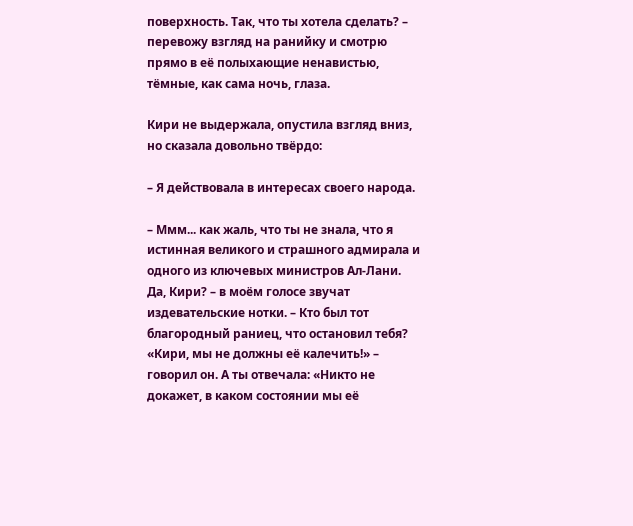поверхность. Так, что ты хотела сделать? – перевожу взгляд на ранийку и смотрю прямо в её полыхающие ненавистью, тёмные, как сама ночь, глаза.

Кири не выдержала, опустила взгляд вниз, но сказала довольно твёрдо:

– Я действовала в интересах своего народа.

– Ммм... как жаль, что ты не знала, что я истинная великого и страшного адмирала и одного из ключевых министров Ал-Лани. Да, Кири? – в моём голосе звучат издевательские нотки. – Кто был тот благородный раниец, что остановил тебя? «Кири, мы не должны её калечить!» – говорил он. А ты отвечала: «Никто не докажет, в каком состоянии мы её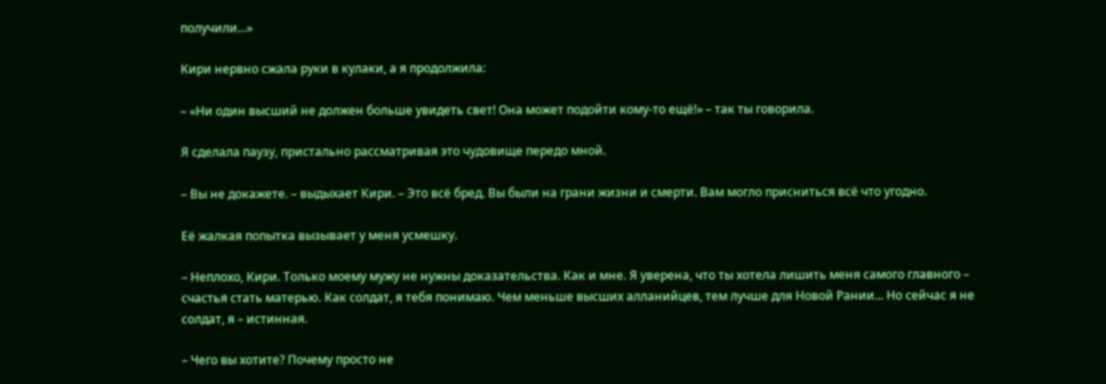получили...»

Кири нервно сжала руки в кулаки, а я продолжила:

– «Ни один высший не должен больше увидеть свет! Она может подойти кому-то ещё!» – так ты говорила.

Я сделала паузу, пристально рассматривая это чудовище передо мной.

– Вы не докажете. – выдыхает Кири. – Это всё бред. Вы были на грани жизни и смерти. Вам могло присниться всё что угодно.

Её жалкая попытка вызывает у меня усмешку.

– Неплохо, Кири. Только моему мужу не нужны доказательства. Как и мне. Я уверена, что ты хотела лишить меня самого главного – счастья стать матерью. Как солдат, я тебя понимаю. Чем меньше высших алланийцев, тем лучше для Новой Рании... Но сейчас я не солдат, я – истинная.

– Чего вы хотите? Почему просто не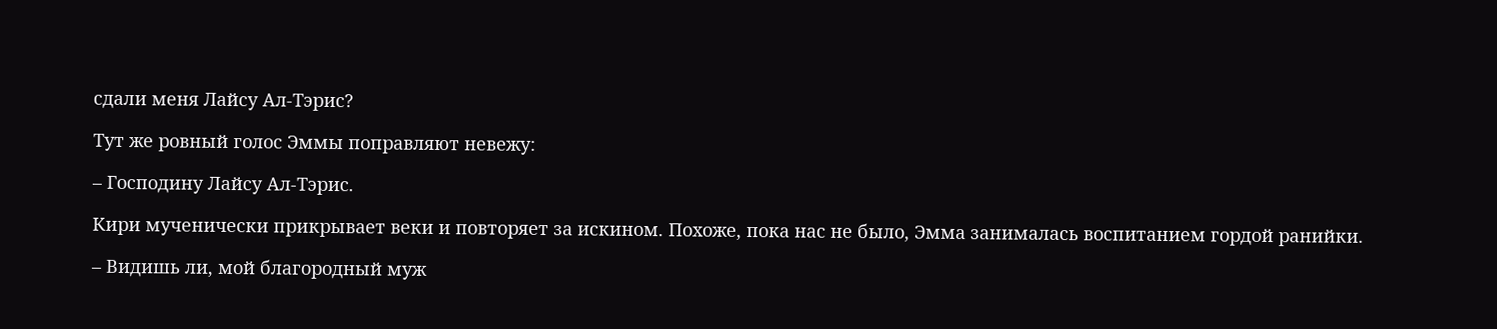сдали меня Лайсу Ал-Тэрис?

Тут же ровный голос Эммы поправляют невежу:

– Господину Лайсу Ал-Тэрис.

Кири мученически прикрывает веки и повторяет за искином. Похоже, пока нас не было, Эмма занималась воспитанием гордой ранийки.

– Видишь ли, мой благородный муж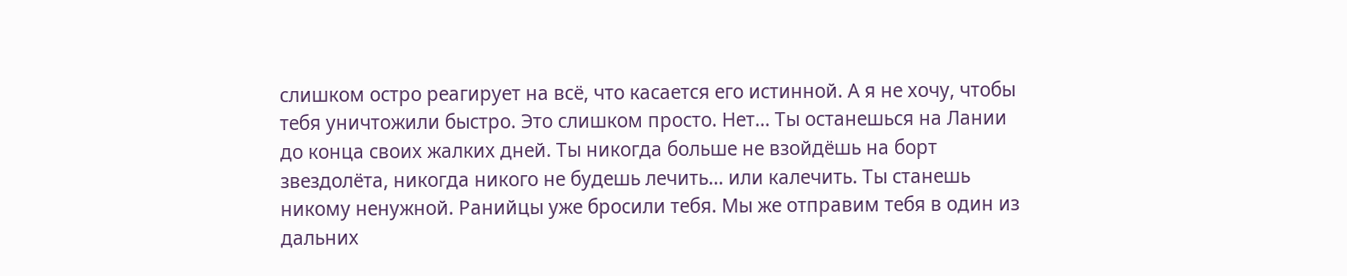слишком остро реагирует на всё, что касается его истинной. А я не хочу, чтобы тебя уничтожили быстро. Это слишком просто. Нет... Ты останешься на Лании до конца своих жалких дней. Ты никогда больше не взойдёшь на борт звездолёта, никогда никого не будешь лечить... или калечить. Ты станешь никому ненужной. Ранийцы уже бросили тебя. Мы же отправим тебя в один из дальних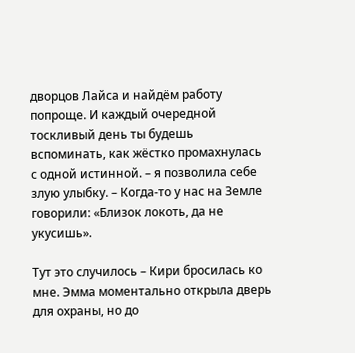дворцов Лайса и найдём работу попроще. И каждый очередной тоскливый день ты будешь вспоминать, как жёстко промахнулась с одной истинной. – я позволила себе злую улыбку. – Когда-то у нас на Земле говорили: «Близок локоть, да не укусишь».

Тут это случилось – Кири бросилась ко мне. Эмма моментально открыла дверь для охраны, но до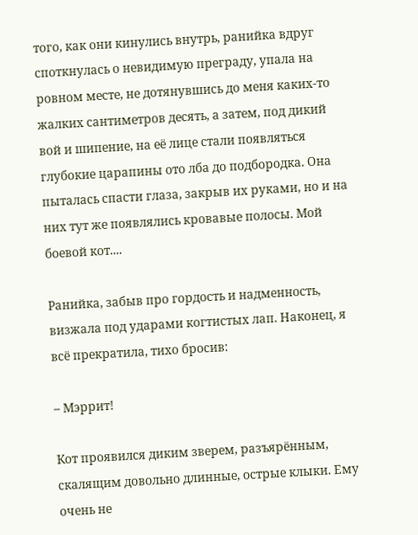того, как они кинулись внутрь, ранийка вдруг споткнулась о невидимую преграду, упала на ровном месте, не дотянувшись до меня каких-то жалких сантиметров десять, а затем, под дикий вой и шипение, на её лице стали появляться глубокие царапины ото лба до подбородка. Она пыталась спасти глаза, закрыв их руками, но и на них тут же появлялись кровавые полосы. Мой боевой кот....

Ранийка, забыв про гордость и надменность, визжала под ударами когтистых лап. Наконец, я всё прекратила, тихо бросив:

– Мэррит!

Кот проявился диким зверем, разъярённым, скалящим довольно длинные, острые клыки. Ему очень не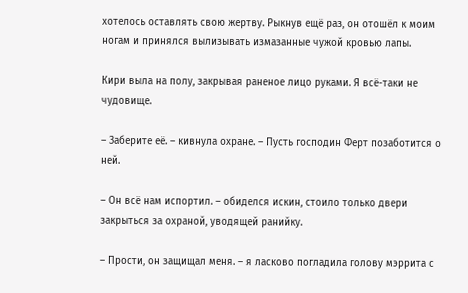хотелось оставлять свою жертву. Рыкнув ещё раз, он отошёл к моим ногам и принялся вылизывать измазанные чужой кровью лапы.

Кири выла на полу, закрывая раненое лицо руками. Я всё-таки не чудовище.

– Заберите её. – кивнула охране. – Пусть господин Ферт позаботится о ней.

– Он всё нам испортил. – обиделся искин, стоило только двери закрыться за охраной, уводящей ранийку.

– Прости‚ он защищал меня. – я ласково погладила голову мэррита с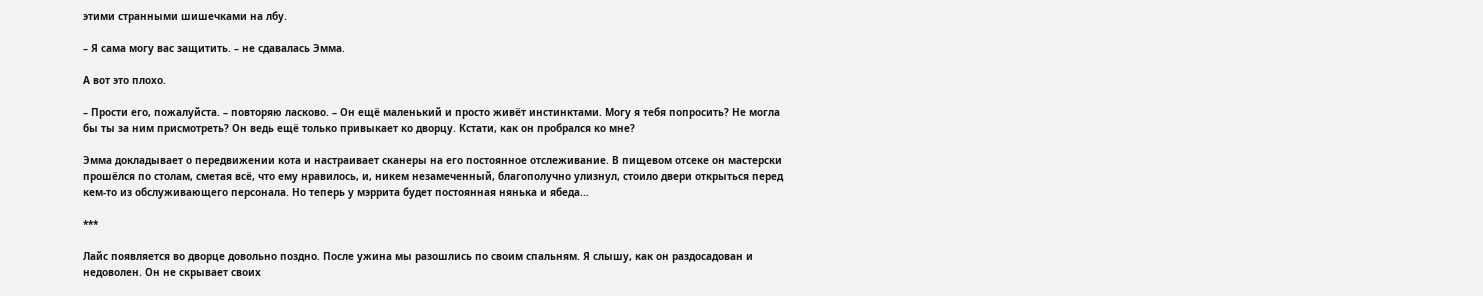этими странными шишечками на лбу.

– Я сама могу вас защитить. – не сдавалась Эмма.

А вот это плохо.

– Прости его, пожалуйста. – повторяю ласково. – Он ещё маленький и просто живёт инстинктами. Могу я тебя попросить? Не могла бы ты за ним присмотреть? Он ведь ещё только привыкает ко дворцу. Кстати, как он пробрался ко мне?

Эмма докладывает о передвижении кота и настраивает сканеры на его постоянное отслеживание. В пищевом отсеке он мастерски прошёлся по столам, сметая всё, что ему нравилось, и, никем незамеченный, благополучно улизнул, стоило двери открыться перед кем-то из обслуживающего персонала. Но теперь у мэррита будет постоянная нянька и ябеда...

***

Лайс появляется во дворце довольно поздно. После ужина мы разошлись по своим спальням. Я слышу, как он раздосадован и недоволен. Он не скрывает своих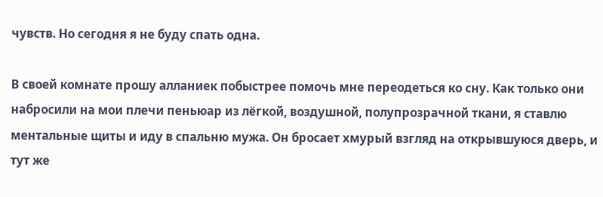чувств. Но сегодня я не буду спать одна.

В своей комнате прошу алланиек побыстрее помочь мне переодеться ко сну. Как только они набросили на мои плечи пеньюар из лёгкой, воздушной, полупрозрачной ткани, я ставлю ментальные щиты и иду в спальню мужа. Он бросает хмурый взгляд на открывшуюся дверь, и тут же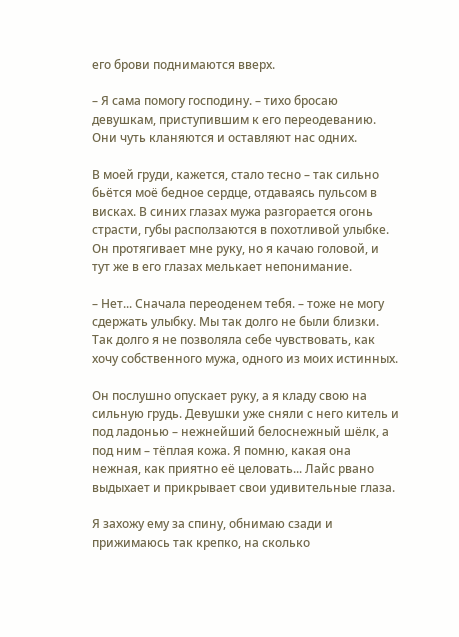его брови поднимаются вверх.

– Я сама помогу господину. – тихо бросаю девушкам, приступившим к его переодеванию. Они чуть кланяются и оставляют нас одних.

В моей груди, кажется, стало тесно – так сильно бьётся моё бедное сердце, отдаваясь пульсом в висках. В синих глазах мужа разгорается огонь страсти, губы расползаются в похотливой улыбке. Он протягивает мне руку, но я качаю головой, и тут же в его глазах мелькает непонимание.

– Нет... Сначала переоденем тебя. – тоже не могу сдержать улыбку. Мы так долго не были близки. Так долго я не позволяла себе чувствовать, как хочу собственного мужа, одного из моих истинных.

Он послушно опускает руку, а я кладу свою на сильную грудь. Девушки уже сняли с него китель и под ладонью – нежнейший белоснежный шёлк, а под ним – тёплая кожа. Я помню, какая она нежная, как приятно её целовать... Лайс рвано выдыхает и прикрывает свои удивительные глаза.

Я захожу ему за спину, обнимаю сзади и прижимаюсь так крепко, на сколько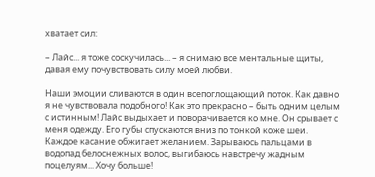хватает сил:

– Лайс... я тоже соскучилась... – я снимаю все ментальные щиты, давая ему почувствовать силу моей любви.

Наши эмоции сливаются в один всепоглощающий поток. Как давно я не чувствовала подобного! Как это прекрасно – быть одним целым с истинным! Лайс выдыхает и поворачивается ко мне. Он срывает с меня одежду. Его губы спускаются вниз по тонкой коже шеи. Каждое касание обжигает желанием. Зарываюсь пальцами в водопад белоснежных волос, выгибаюсь навстречу жадным поцелуям... Хочу больше!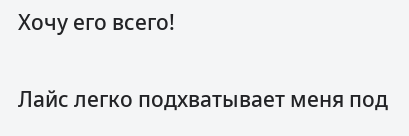Хочу его всего!

Лайс легко подхватывает меня под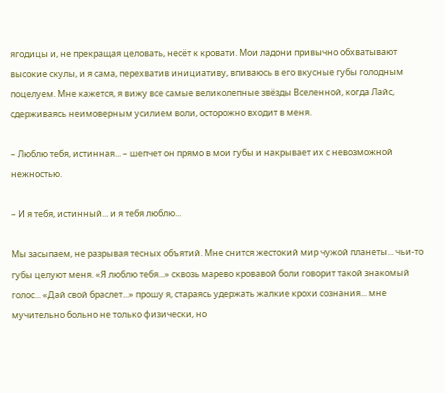ягодицы и, не прекращая целовать, несёт к кровати. Мои ладони привычно обхватывают высокие скулы, и я сама, перехватив инициативу, впиваюсь в его вкусные губы голодным поцелуем. Мне кажется, я вижу все самые великолепные звёзды Вселенной, когда Лайс, сдерживаясь неимоверным усилием воли, осторожно входит в меня.

– Люблю тебя, истинная... – шепчет он прямо в мои губы и накрывает их с невозможной нежностью.

– И я тебя, истинный... и я тебя люблю...

Мы засыпаем, не разрывая тесных объятий. Мне снится жестокий мир чужой планеты... чьи-то губы целуют меня. «Я люблю тебя...» сквозь марево кровавой боли говорит такой знакомый голос... «Дай свой браслет...» прошу я, стараясь удержать жалкие крохи сознания... мне мучительно больно не только физически, но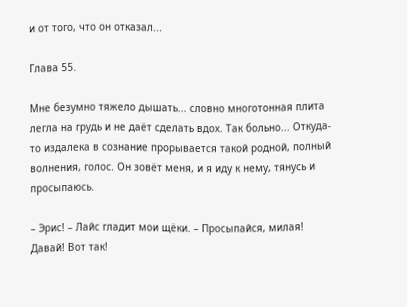и от того, что он отказал...

Глава 55.

Мне безумно тяжело дышать... словно многотонная плита легла на грудь и не даёт сделать вдох. Так больно... Откуда-то издалека в сознание прорывается такой родной, полный волнения, голос. Он зовёт меня, и я иду к нему, тянусь и просыпаюсь.

– Эрис! – Лайс гладит мои щёки. – Просыпайся, милая! Давай! Вот так!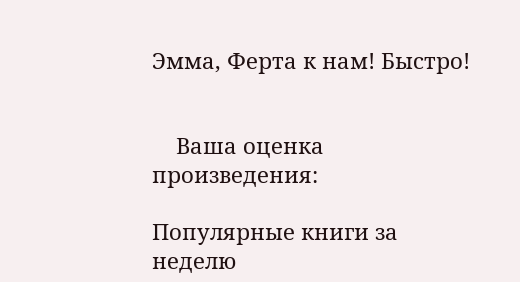Эмма, Ферта к нам! Быстро!


    Ваша оценка произведения:

Популярные книги за неделю